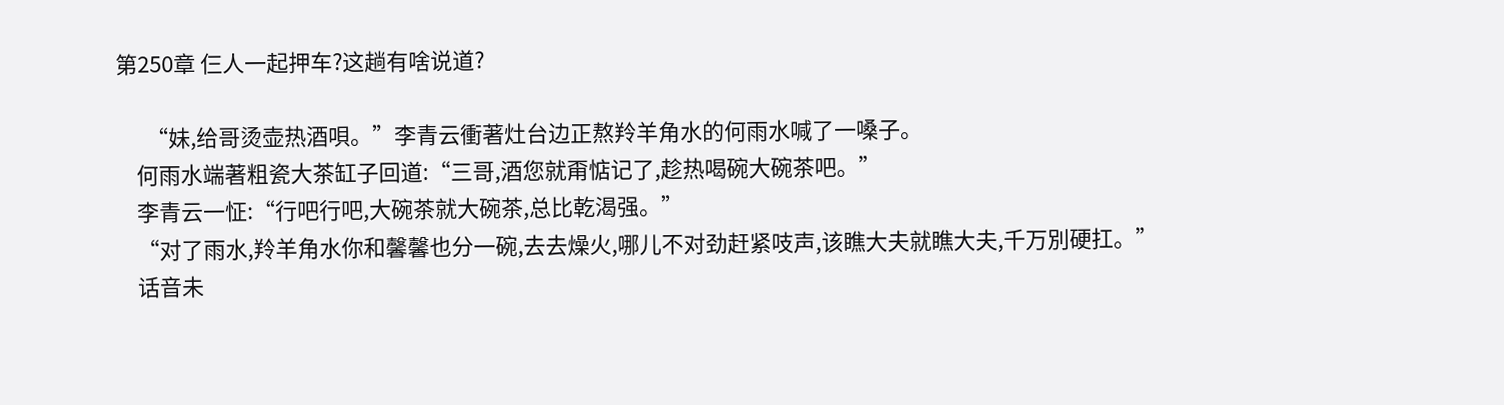第250章 仨人一起押车?这趟有啥说道?

      “妹,给哥烫壶热酒唄。”李青云衝著灶台边正熬羚羊角水的何雨水喊了一嗓子。
    何雨水端著粗瓷大茶缸子回道:“三哥,酒您就甭惦记了,趁热喝碗大碗茶吧。”
    李青云一怔:“行吧行吧,大碗茶就大碗茶,总比乾渴强。”
    “对了雨水,羚羊角水你和馨馨也分一碗,去去燥火,哪儿不对劲赶紧吱声,该瞧大夫就瞧大夫,千万別硬扛。”
    话音未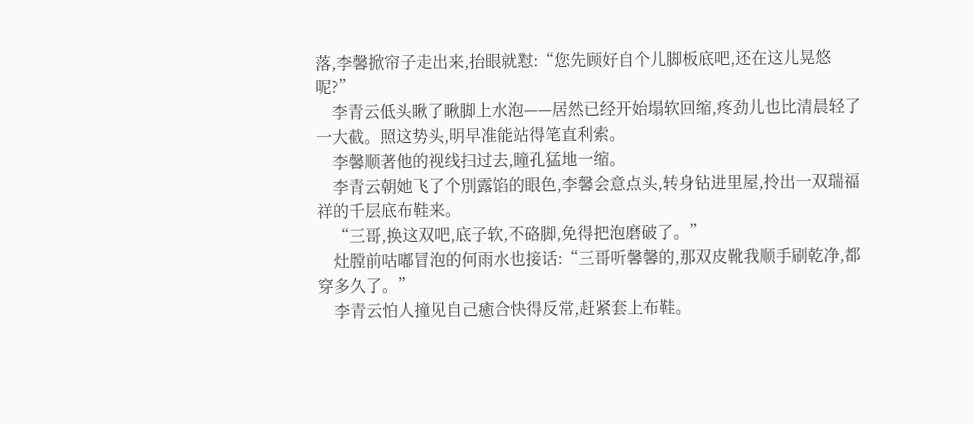落,李馨掀帘子走出来,抬眼就懟:“您先顾好自个儿脚板底吧,还在这儿晃悠呢?”
    李青云低头瞅了瞅脚上水泡——居然已经开始塌软回缩,疼劲儿也比清晨轻了一大截。照这势头,明早准能站得笔直利索。
    李馨顺著他的视线扫过去,瞳孔猛地一缩。
    李青云朝她飞了个別露馅的眼色,李馨会意点头,转身钻进里屋,拎出一双瑞福祥的千层底布鞋来。
    “三哥,换这双吧,底子软,不硌脚,免得把泡磨破了。”
    灶膛前咕嘟冒泡的何雨水也接话:“三哥听馨馨的,那双皮靴我顺手刷乾净,都穿多久了。”
    李青云怕人撞见自己癒合快得反常,赶紧套上布鞋。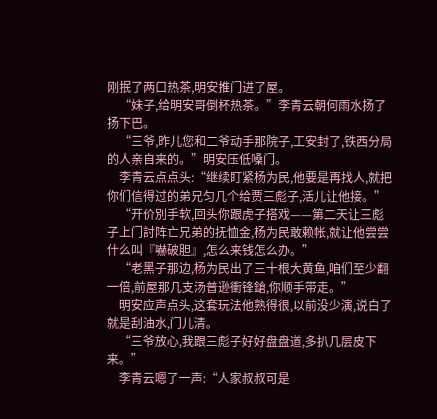刚抿了两口热茶,明安推门进了屋。
    “妹子,给明安哥倒杯热茶。”李青云朝何雨水扬了扬下巴。
    “三爷,昨儿您和二爷动手那院子,工安封了,铁西分局的人亲自来的。”明安压低嗓门。
    李青云点点头:“继续盯紧杨为民,他要是再找人,就把你们信得过的弟兄匀几个给贾三彪子,活儿让他接。”
    “开价別手软,回头你跟虎子搭戏——第二天让三彪子上门討阵亡兄弟的抚恤金,杨为民敢赖帐,就让他尝尝什么叫『嚇破胆』,怎么来钱怎么办。”
    “老黑子那边,杨为民出了三十根大黄鱼,咱们至少翻一倍,前屋那几支汤普逊衝锋鎗,你顺手带走。”
    明安应声点头,这套玩法他熟得很,以前没少演,说白了就是刮油水,门儿清。
    “三爷放心,我跟三彪子好好盘盘道,多扒几层皮下来。”
    李青云嗯了一声:“人家叔叔可是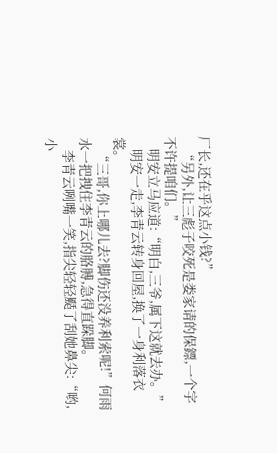厂长,还在乎这点小钱?”
    “另外,让三彪子咬死是娄家请的保鏢,一个字不许提咱们。”
    明安立马应道:“明白,三爷,属下这就去办。”
    明安一走,李青云转身回屋,换了一身利落衣裳。
    “三哥,你上哪儿去?脚伤还没养利索呢!”何雨水一把拽住李青云的胳膊,急得直跺脚。
    李青云咧嘴一笑,指尖轻轻颳了刮她鼻尖:“哟,小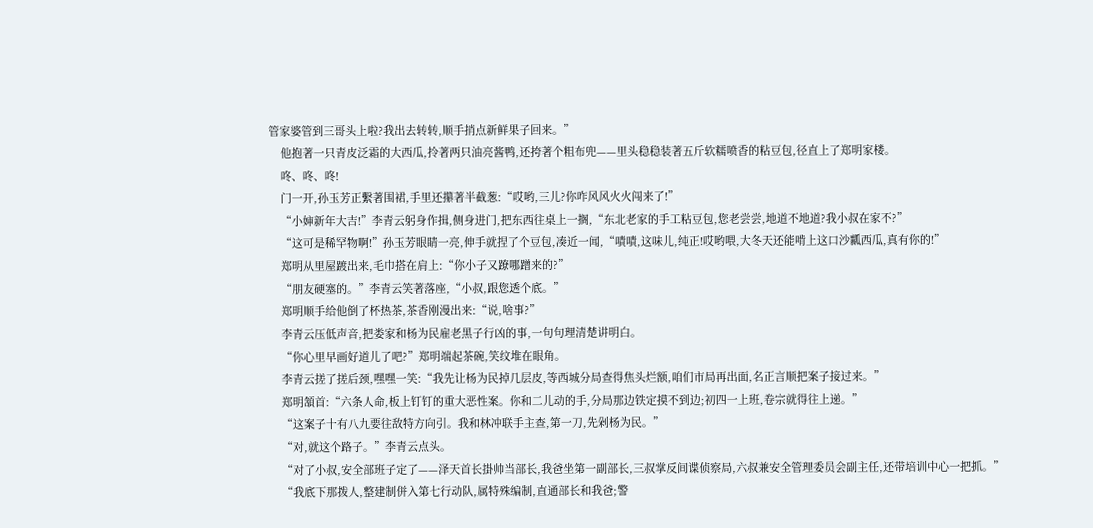管家婆管到三哥头上啦?我出去转转,顺手捎点新鲜果子回来。”
    他抱著一只青皮泛霜的大西瓜,拎著两只油亮酱鸭,还挎著个粗布兜——里头稳稳装著五斤软糯喷香的粘豆包,径直上了郑明家楼。
    咚、咚、咚!
    门一开,孙玉芳正繫著围裙,手里还攥著半截葱:“哎哟,三儿?你咋风风火火闯来了!”
    “小婶新年大吉!”李青云躬身作揖,侧身进门,把东西往桌上一搁,“东北老家的手工粘豆包,您老尝尝,地道不地道?我小叔在家不?”
    “这可是稀罕物啊!”孙玉芳眼睛一亮,伸手就捏了个豆包,凑近一闻,“嘖嘖,这味儿,纯正!哎哟喂,大冬天还能啃上这口沙瓤西瓜,真有你的!”
    郑明从里屋踱出来,毛巾搭在肩上:“你小子又蹽哪蹭来的?”
    “朋友硬塞的。”李青云笑著落座,“小叔,跟您透个底。”
    郑明顺手给他倒了杯热茶,茶香刚漫出来:“说,啥事?”
    李青云压低声音,把娄家和杨为民雇老黑子行凶的事,一句句理清楚讲明白。
    “你心里早画好道儿了吧?”郑明端起茶碗,笑纹堆在眼角。
    李青云搓了搓后颈,嘿嘿一笑:“我先让杨为民掉几层皮,等西城分局查得焦头烂额,咱们市局再出面,名正言顺把案子接过来。”
    郑明頷首:“六条人命,板上钉钉的重大恶性案。你和二儿动的手,分局那边铁定摸不到边;初四一上班,卷宗就得往上递。”
    “这案子十有八九要往敌特方向引。我和林冲联手主查,第一刀,先剁杨为民。”
    “对,就这个路子。”李青云点头。
    “对了小叔,安全部班子定了——泽天首长掛帅当部长,我爸坐第一副部长,三叔掌反间谍侦察局,六叔兼安全管理委员会副主任,还带培训中心一把抓。”
    “我底下那拨人,整建制併入第七行动队,属特殊编制,直通部长和我爸;警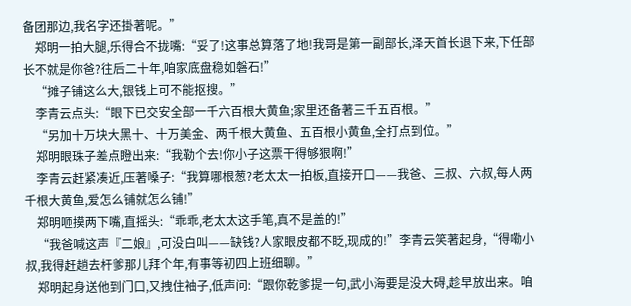备团那边,我名字还掛著呢。”
    郑明一拍大腿,乐得合不拢嘴:“妥了!这事总算落了地!我哥是第一副部长,泽天首长退下来,下任部长不就是你爸?往后二十年,咱家底盘稳如磐石!”
    “摊子铺这么大,银钱上可不能抠搜。”
    李青云点头:“眼下已交安全部一千六百根大黄鱼;家里还备著三千五百根。”
    “另加十万块大黑十、十万美金、两千根大黄鱼、五百根小黄鱼,全打点到位。”
    郑明眼珠子差点瞪出来:“我勒个去!你小子这票干得够狠啊!”
    李青云赶紧凑近,压著嗓子:“我算哪根葱?老太太一拍板,直接开口——我爸、三叔、六叔,每人两千根大黄鱼,爱怎么铺就怎么铺!”
    郑明咂摸两下嘴,直摇头:“乖乖,老太太这手笔,真不是盖的!”
    “我爸喊这声『二娘』,可没白叫——缺钱?人家眼皮都不眨,现成的!”李青云笑著起身,“得嘞小叔,我得赶趟去杆爹那儿拜个年,有事等初四上班细聊。”
    郑明起身送他到门口,又拽住袖子,低声问:“跟你乾爹提一句,武小海要是没大碍,趁早放出来。咱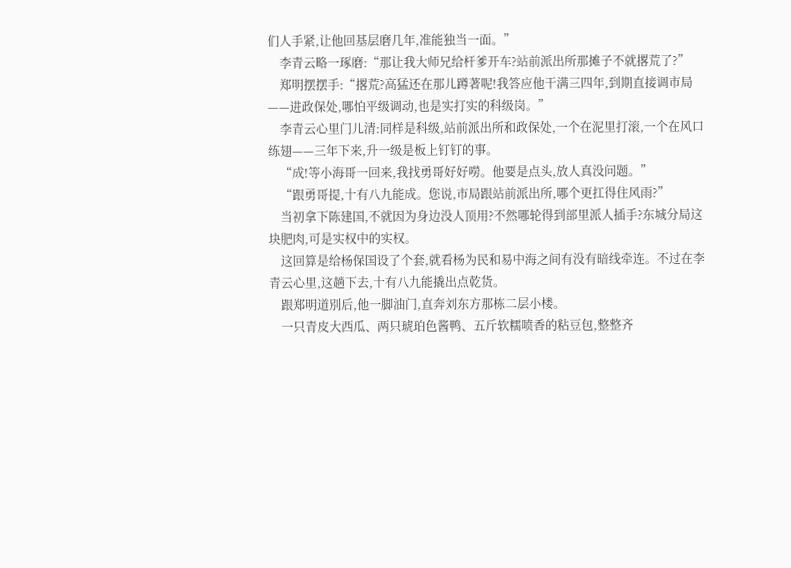们人手紧,让他回基层磨几年,准能独当一面。”
    李青云略一琢磨:“那让我大师兄给杆爹开车?站前派出所那摊子不就撂荒了?”
    郑明摆摆手:“撂荒?高猛还在那儿蹲著呢!我答应他干满三四年,到期直接调市局——进政保处,哪怕平级调动,也是实打实的科级岗。”
    李青云心里门儿清:同样是科级,站前派出所和政保处,一个在泥里打滚,一个在风口练翅——三年下来,升一级是板上钉钉的事。
    “成!等小海哥一回来,我找勇哥好好嘮。他要是点头,放人真没问题。”
    “跟勇哥提,十有八九能成。您说,市局跟站前派出所,哪个更扛得住风雨?”
    当初拿下陈建国,不就因为身边没人顶用?不然哪轮得到部里派人插手?东城分局这块肥肉,可是实权中的实权。
    这回算是给杨保国设了个套,就看杨为民和易中海之间有没有暗线牵连。不过在李青云心里,这趟下去,十有八九能撬出点乾货。
    跟郑明道別后,他一脚油门,直奔刘东方那栋二层小楼。
    一只青皮大西瓜、两只琥珀色酱鸭、五斤软糯喷香的粘豆包,整整齐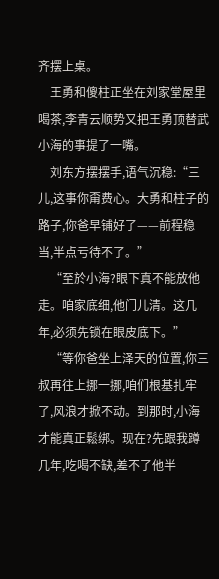齐摆上桌。
    王勇和傻柱正坐在刘家堂屋里喝茶,李青云顺势又把王勇顶替武小海的事提了一嘴。
    刘东方摆摆手,语气沉稳:“三儿,这事你甭费心。大勇和柱子的路子,你爸早铺好了——前程稳当,半点亏待不了。”
    “至於小海?眼下真不能放他走。咱家底细,他门儿清。这几年,必须先锁在眼皮底下。”
    “等你爸坐上泽天的位置,你三叔再往上挪一挪,咱们根基扎牢了,风浪才掀不动。到那时,小海才能真正鬆绑。现在?先跟我蹲几年,吃喝不缺,差不了他半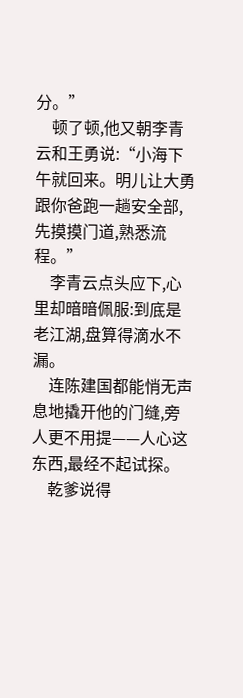分。”
    顿了顿,他又朝李青云和王勇说:“小海下午就回来。明儿让大勇跟你爸跑一趟安全部,先摸摸门道,熟悉流程。”
    李青云点头应下,心里却暗暗佩服:到底是老江湖,盘算得滴水不漏。
    连陈建国都能悄无声息地撬开他的门缝,旁人更不用提——人心这东西,最经不起试探。
    乾爹说得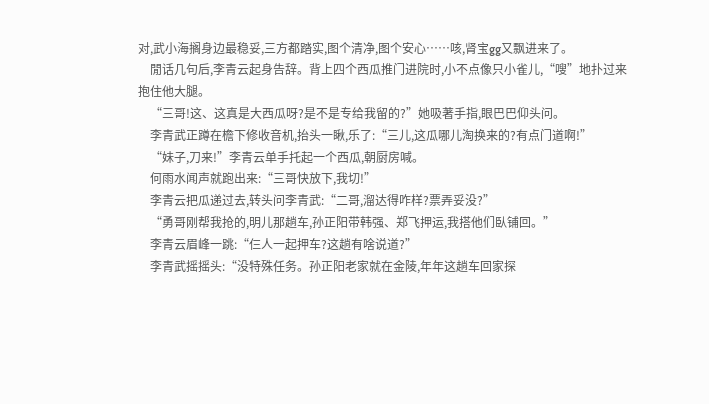对,武小海搁身边最稳妥,三方都踏实,图个清净,图个安心……咳,肾宝gg又飘进来了。
    閒话几句后,李青云起身告辞。背上四个西瓜推门进院时,小不点像只小雀儿,“嗖”地扑过来抱住他大腿。
    “三哥!这、这真是大西瓜呀?是不是专给我留的?”她吸著手指,眼巴巴仰头问。
    李青武正蹲在檐下修收音机,抬头一瞅,乐了:“三儿,这瓜哪儿淘换来的?有点门道啊!”
    “妹子,刀来!”李青云单手托起一个西瓜,朝厨房喊。
    何雨水闻声就跑出来:“三哥快放下,我切!”
    李青云把瓜递过去,转头问李青武:“二哥,溜达得咋样?票弄妥没?”
    “勇哥刚帮我抢的,明儿那趟车,孙正阳带韩强、郑飞押运,我搭他们臥铺回。”
    李青云眉峰一跳:“仨人一起押车?这趟有啥说道?”
    李青武摇摇头:“没特殊任务。孙正阳老家就在金陵,年年这趟车回家探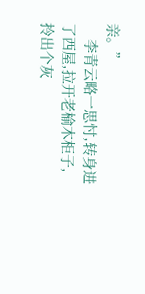亲。”
    李青云略一思忖,转身进了西屋,拉开老榆木柜子,拎出个灰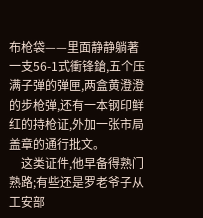布枪袋——里面静静躺著一支56-1式衝锋鎗,五个压满子弹的弹匣,两盒黄澄澄的步枪弹,还有一本钢印鲜红的持枪证,外加一张市局盖章的通行批文。
    这类证件,他早备得熟门熟路;有些还是罗老爷子从工安部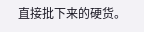直接批下来的硬货。